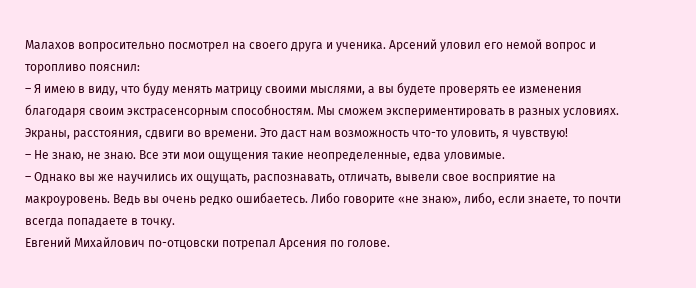Малахов вопросительно посмотрел на своего друга и ученика. Арсений уловил его немой вопрос и торопливо пояснил:
– Я имею в виду, что буду менять матрицу своими мыслями, а вы будете проверять ее изменения благодаря своим экстрасенсорным способностям. Мы сможем экспериментировать в разных условиях. Экраны, расстояния, сдвиги во времени. Это даст нам возможность что-то уловить, я чувствую!
– Не знаю, не знаю. Все эти мои ощущения такие неопределенные, едва уловимые.
– Однако вы же научились их ощущать, распознавать, отличать, вывели свое восприятие на макроуровень. Ведь вы очень редко ошибаетесь. Либо говорите «не знаю», либо, если знаете, то почти всегда попадаете в точку.
Евгений Михайлович по-отцовски потрепал Арсения по голове.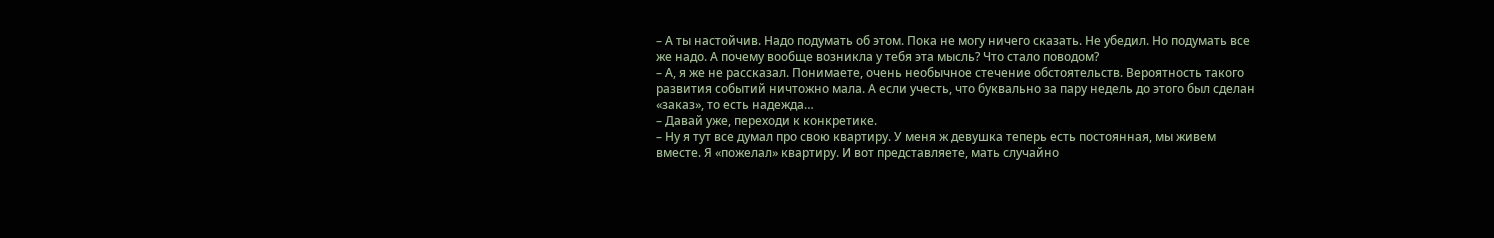– А ты настойчив. Надо подумать об этом. Пока не могу ничего сказать. Не убедил. Но подумать все же надо. А почему вообще возникла у тебя эта мысль? Что стало поводом?
– А, я же не рассказал. Понимаете, очень необычное стечение обстоятельств. Вероятность такого развития событий ничтожно мала. А если учесть, что буквально за пару недель до этого был сделан «заказ», то есть надежда…
– Давай уже, переходи к конкретике.
– Ну я тут все думал про свою квартиру. У меня ж девушка теперь есть постоянная, мы живем вместе. Я «пожелал» квартиру. И вот представляете, мать случайно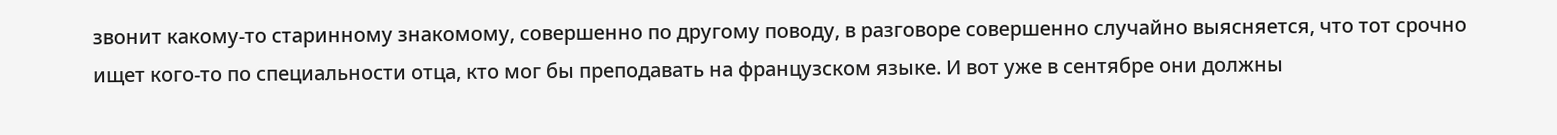звонит какому-то старинному знакомому, совершенно по другому поводу, в разговоре совершенно случайно выясняется, что тот срочно ищет кого-то по специальности отца, кто мог бы преподавать на французском языке. И вот уже в сентябре они должны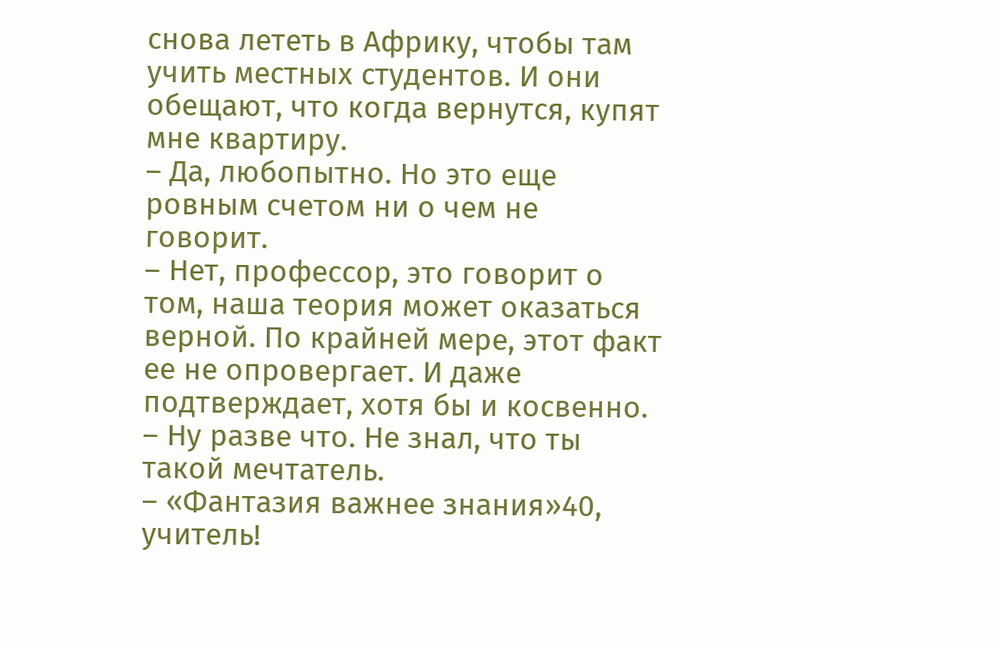снова лететь в Африку, чтобы там учить местных студентов. И они обещают, что когда вернутся, купят мне квартиру.
– Да, любопытно. Но это еще ровным счетом ни о чем не говорит.
– Нет, профессор, это говорит о том, наша теория может оказаться верной. По крайней мере, этот факт ее не опровергает. И даже подтверждает, хотя бы и косвенно.
– Ну разве что. Не знал, что ты такой мечтатель.
– «Фантазия важнее знания»40, учитель!